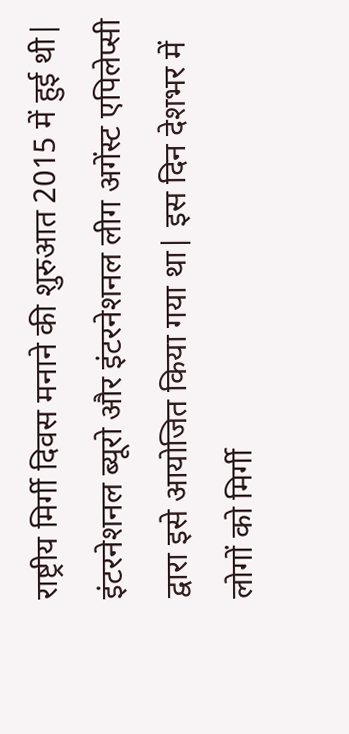राष्ट्रीय मिर्गी दिवस मनाने की शुरुआत 2015 में हुई थी| इंटरनेशनल ब्यूरो और इंटरनेशनल लीग अगेंस्ट एपिलेप्सी द्वारा इसे आयोजित किया गया था| इस दिन देशभर में लोगों को मिर्गी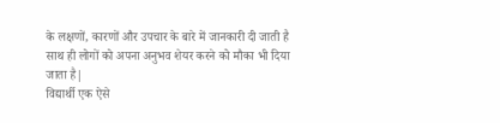के लक्षणों, कारणों और उपचार के बारे में जानकारी दी जाती है साथ ही लोगों को अपना अनुभव शेयर करने को मौका भी दिया जाता है|
विद्यार्थी एक ऐसे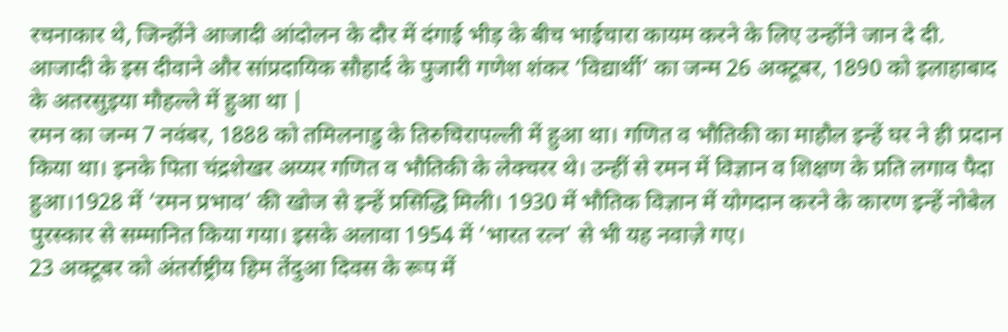रचनाकार थे, जिन्होंने आजादी आंदोलन के दौर में दंगाई भीड़ के बीच भाईचारा कायम करने के लिए उन्होंने जान दे दी. आजादी के इस दीवाने और सांप्रदायिक सौहार्द के पुजारी गणेश शंकर ‘विद्यार्थी’ का जन्म 26 अक्टूबर, 1890 को इलाहाबाद के अतरसुइया मौहल्ले में हुआ था |
रमन का जन्म 7 नवंबर, 1888 को तमिलनाडु के तिरुचिरापल्ली में हुआ था। गणित व भौतिकी का माहौल इन्हें घर ने ही प्रदान किया था। इनके पिता चंद्रशेखर अय्यर गणित व भौतिकी के लेक्चरर थे। उन्हीं से रमन में विज्ञान व शिक्षण के प्रति लगाव पैदा हुआ।1928 में ‘रमन प्रभाव’ की खोज से इन्हें प्रसिद्धि मिली। 1930 में भौतिक विज्ञान में योगदान करने के कारण इन्हें नोबेल पुरस्कार से सम्मानित किया गया। इसके अलावा 1954 में ‘भारत रत्न’ से भी यह नवाज़े गए।
23 अक्टूबर को अंतर्राष्ट्रीय हिम तेंदुआ दिवस के रूप में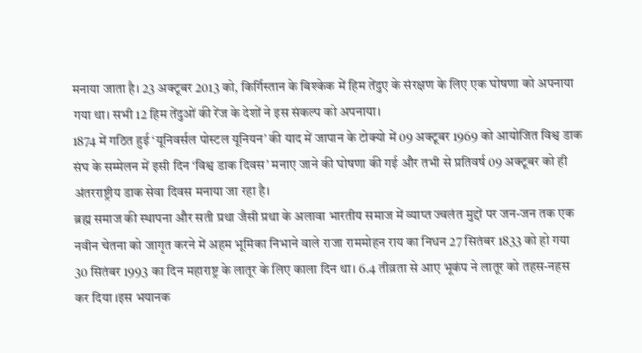मनाया जाता है। 23 अक्टूबर 2013 को, किर्गिस्तान के बिश्केक में हिम तेंदुए के संरक्षण के लिए एक घोषणा को अपनाया गया था। सभी 12 हिम तेंदुओं की रेंज के देशों ने इस संकल्प को अपनाया।
1874 में गठित हुई ‘यूनिवर्सल पोस्टल यूनियन’ की याद में जापान के टोक्यो में 09 अक्टूबर 1969 को आयोजित विश्व डाक संघ के सम्मेलन में इसी दिन ‘विश्व डाक दिवस’ मनाए जाने की घोषणा की गई और तभी से प्रतिवर्ष 09 अक्टूबर को ही अंतरराष्ट्रीय डाक सेवा दिवस मनाया जा रहा है।
ब्रह्म समाज की स्थापना और सती प्रथा जैसी प्रथा के अलावा भारतीय समाज में व्याप्त ज्वलंत मुद्दों पर जन-जन तक एक नवीन चेतना को जागृत करने में अहम भूमिका निभाने वाले राजा राममोहन राय का निधन 27 सितंबर 1833 को हो गया
30 सितंबर 1993 का दिन महाराष्ट्र के लातूर के लिए काला दिन था। 6.4 तीव्रता से आए भूकंप ने लातूर को तहस-नहस कर दिया ।इस भयानक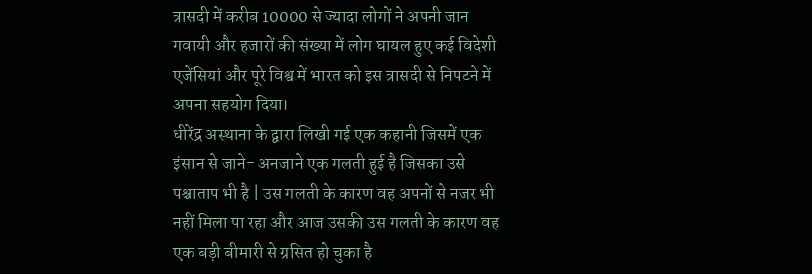त्रासदी में करीब 10000 से ज्यादा लोगों ने अपनी जान गवायी और हजारों की संख्या में लोग घायल हुए कई विदेशी एजेंसियां और पूरे विश्व में भारत को इस त्रासदी से निपटने में अपना सहयोग दिया।
धीरेंद्र अस्थाना के द्वारा लिखी गई एक कहानी जिसमें एक इंसान से जाने- अनजाने एक गलती हुई है जिसका उसे पश्चाताप भी है | उस गलती के कारण वह अपनों से नजर भी नहीं मिला पा रहा और आज उसकी उस गलती के कारण वह एक बड़ी बीमारी से ग्रसित हो चुका है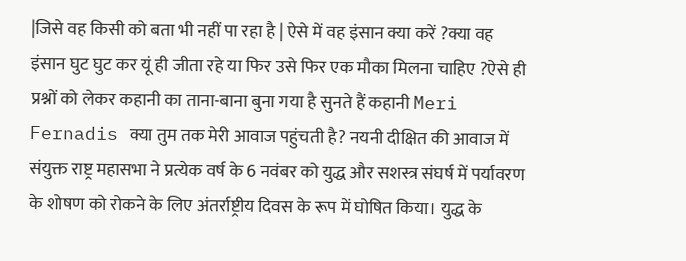|जिसे वह किसी को बता भी नहीं पा रहा है | ऐसे में वह इंसान क्या करें ?क्या वह इंसान घुट घुट कर यूं ही जीता रहे या फिर उसे फिर एक मौका मिलना चाहिए ?ऐसे ही प्रश्नों को लेकर कहानी का ताना-बाना बुना गया है सुनते हैं कहानी Meri Fernadis क्या तुम तक मेरी आवाज पहुंचती है? नयनी दीक्षित की आवाज में
संयुक्त राष्ट्र महासभा ने प्रत्येक वर्ष के 6 नवंबर को युद्ध और सशस्त्र संघर्ष में पर्यावरण के शोषण को रोकने के लिए अंतर्राष्ट्रीय दिवस के रूप में घोषित किया। युद्ध के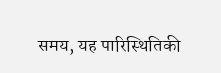समय, यह पारिस्थितिकी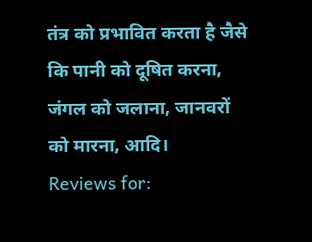तंत्र को प्रभावित करता है जैसे कि पानी को दूषित करना, जंगल को जलाना, जानवरों को मारना, आदि।
Reviews for: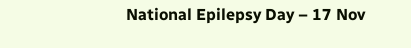National Epilepsy Day – 17 Nov